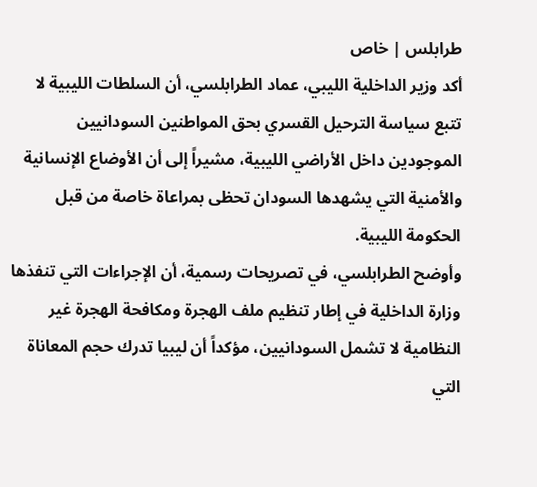طرابلس | خاص
أكد وزير الداخلية الليبي، عماد الطرابلسي، أن السلطات الليبية لا تتبع سياسة الترحيل القسري بحق المواطنين السودانيين الموجودين داخل الأراضي الليبية، مشيراً إلى أن الأوضاع الإنسانية والأمنية التي يشهدها السودان تحظى بمراعاة خاصة من قبل الحكومة الليبية.
وأوضح الطرابلسي، في تصريحات رسمية، أن الإجراءات التي تنفذها وزارة الداخلية في إطار تنظيم ملف الهجرة ومكافحة الهجرة غير النظامية لا تشمل السودانيين، مؤكداً أن ليبيا تدرك حجم المعاناة التي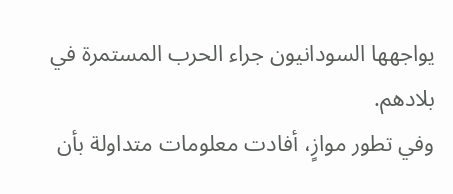يواجهها السودانيون جراء الحرب المستمرة في بلادهم.
وفي تطور موازٍ، أفادت معلومات متداولة بأن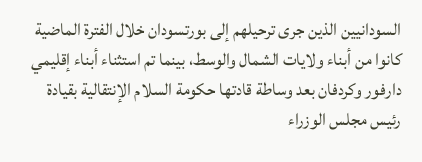السودانيين الذين جرى ترحيلهم إلى بورتسودان خلال الفترة الماضية كانوا من أبناء ولايات الشمال والوسط، بينما تم استثناء أبناء إقليمي دارفور وكردفان بعد وساطة قادتها حكومة السلام الإنتقالية بقيادة رئيس مجلس الوزراء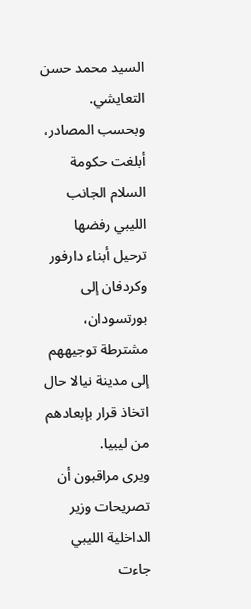السيد محمد حسن التعايشي.
وبحسب المصادر، أبلغت حكومة السلام الجانب الليبي رفضها ترحيل أبناء دارفور وكردفان إلى بورتسودان، مشترطة توجيههم إلى مدينة نيالا حال اتخاذ قرار بإبعادهم من ليبيا.
ويرى مراقبون أن تصريحات وزير الداخلية الليبي جاءت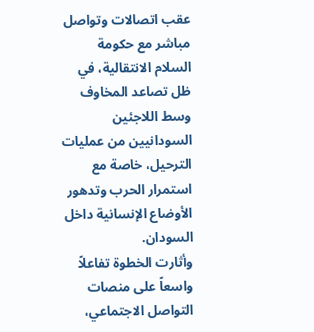عقب اتصالات وتواصل مباشر مع حكومة السلام الانتقالية، في ظل تصاعد المخاوف وسط اللاجئين السودانيين من عمليات الترحيل، خاصة مع استمرار الحرب وتدهور الأوضاع الإنسانية داخل السودان.
وأثارت الخطوة تفاعلاً واسعاً على منصات التواصل الاجتماعي،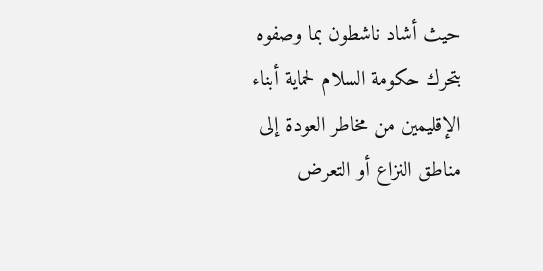حيث أشاد ناشطون بما وصفوه بتحرك حكومة السلام لحماية أبناء الإقليمين من مخاطر العودة إلى مناطق النزاع أو التعرض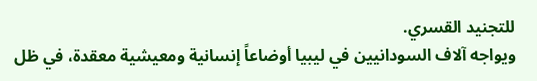للتجنيد القسري.
ويواجه آلاف السودانيين في ليبيا أوضاعاً إنسانية ومعيشية معقدة، في ظل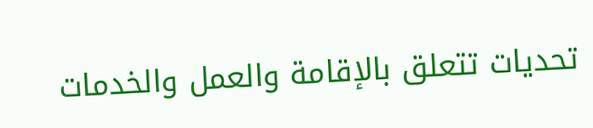تحديات تتعلق بالإقامة والعمل والخدمات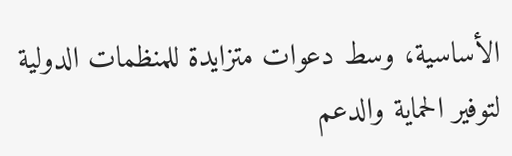الأساسية، وسط دعوات متزايدة للمنظمات الدولية لتوفير الحماية والدعم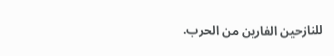للنازحين الفارين من الحرب.